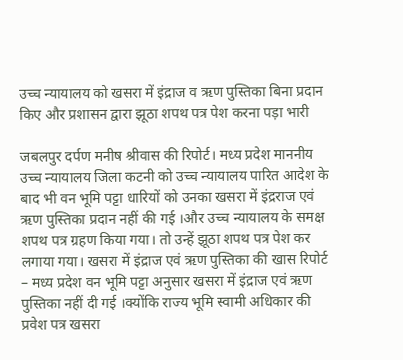उच्च न्यायालय को खसरा में इंद्राज व ऋण पुस्तिका बिना प्रदान किए और प्रशासन द्वारा झूठा शपथ पत्र पेश करना पड़ा भारी

जबलपुर दर्पण मनीष श्रीवास की रिपोर्ट। मध्य प्रदेश माननीय उच्च न्यायालय जिला कटनी को उच्च न्यायालय पारित आदेश के बाद भी वन भूमि पट्टा धारियों को उनका खसरा में इंद्रराज एवं ऋण पुस्तिका प्रदान नहीं की गई ।और उच्च न्यायालय के समक्ष शपथ पत्र ग्रहण किया गया। तो उन्हें झूठा शपथ पत्र पेश कर लगाया गया। खसरा में इंद्राज एवं ऋण पुस्तिका की खास रिपोर्ट – मध्य प्रदेश वन भूमि पट्टा अनुसार खसरा में इंद्राज एवं ऋण पुस्तिका नहीं दी गई ।क्योंकि राज्य भूमि स्वामी अधिकार की प्रवेश पत्र खसरा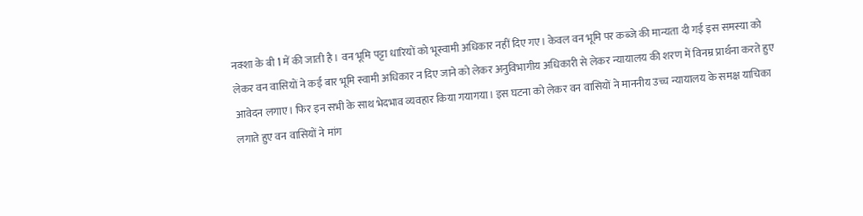नक्शा के बी 1 में की जाती है । वन भूमि पट्टा धारियों को भूस्वामी अधिकार नहीं दिए गए। केवल वन भूमि पर कब्जे की मान्यता दी गई इस समस्या को लेकर वन वासियों ने कई बार भूमि स्वामी अधिकार न दिए जाने को लेकर अनुविभागीय अधिकारी से लेकर न्यायालय की शरण में विनम्र प्रार्थना करते हुए आवेदन लगाए। फिर इन सभी के साथ भेदभाव व्यवहार किया गयागया। इस घटना को लेकर वन वासियों ने माननीय उच्च न्यायालय के समक्ष याचिका लगाते हुए वन वासियों ने मांग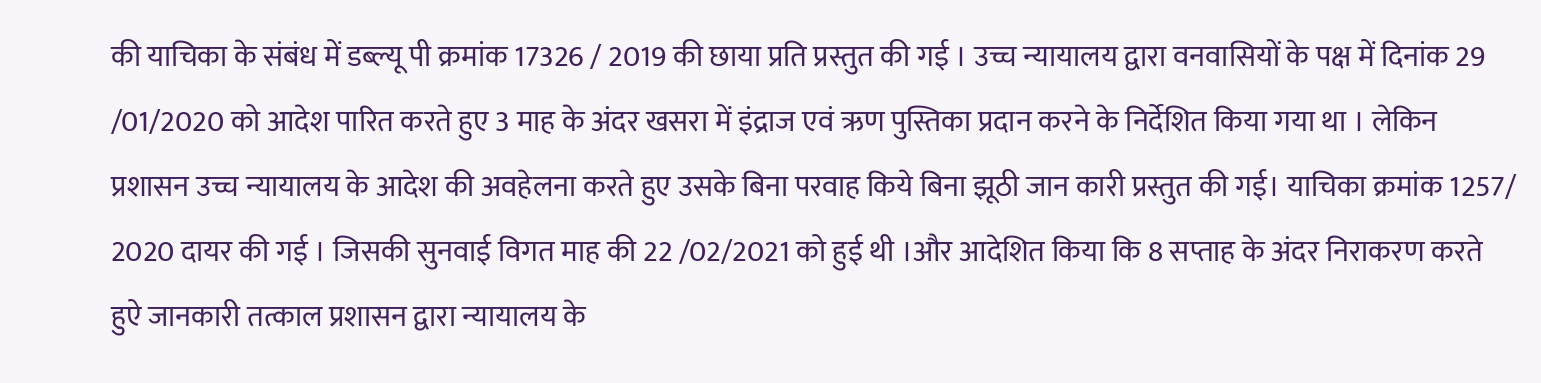की याचिका के संबंध में डब्ल्यू पी क्रमांक 17326 / 2019 की छाया प्रति प्रस्तुत की गई । उच्च न्यायालय द्वारा वनवासियों के पक्ष में दिनांक 29 /01/2020 को आदेश पारित करते हुए 3 माह के अंदर खसरा में इंद्राज एवं ऋण पुस्तिका प्रदान करने के निर्देशित किया गया था । लेकिन प्रशासन उच्च न्यायालय के आदेश की अवहेलना करते हुए उसके बिना परवाह किये बिना झूठी जान कारी प्रस्तुत की गई। याचिका क्रमांक 1257/ 2020 दायर की गई । जिसकी सुनवाई विगत माह की 22 /02/2021 को हुई थी ।और आदेशित किया कि 8 सप्ताह के अंदर निराकरण करते हुऐ जानकारी तत्काल प्रशासन द्वारा न्यायालय के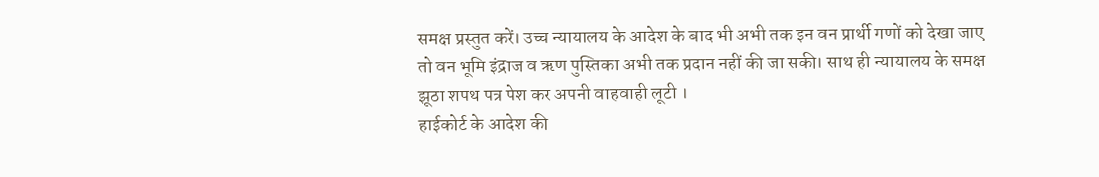समक्ष प्रस्तुत करें। उच्च न्यायालय के आदेश के बाद भी अभी तक इन वन प्रार्थी गणों को देखा जाए तो वन भूमि इंद्राज व ऋण पुस्तिका अभी तक प्रदान नहीं की जा सकी। साथ ही न्यायालय के समक्ष झूठा शपथ पत्र पेश कर अपनी वाहवाही लूटी ।
हाईकोर्ट के आदेश की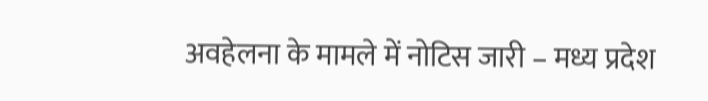अवहेलना के मामले में नोटिस जारी – मध्य प्रदेश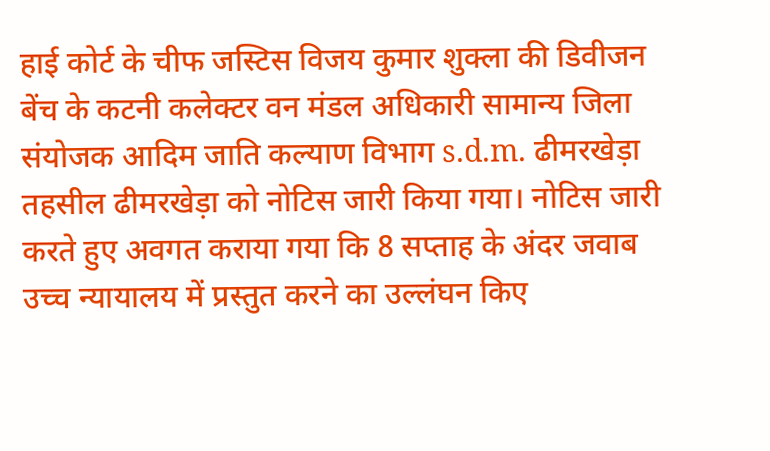हाई कोर्ट के चीफ जस्टिस विजय कुमार शुक्ला की डिवीजन बेंच के कटनी कलेक्टर वन मंडल अधिकारी सामान्य जिला संयोजक आदिम जाति कल्याण विभाग s.d.m. ढीमरखेड़ा तहसील ढीमरखेड़ा को नोटिस जारी किया गया। नोटिस जारी करते हुए अवगत कराया गया कि 8 सप्ताह के अंदर जवाब उच्च न्यायालय में प्रस्तुत करने का उल्लंघन किए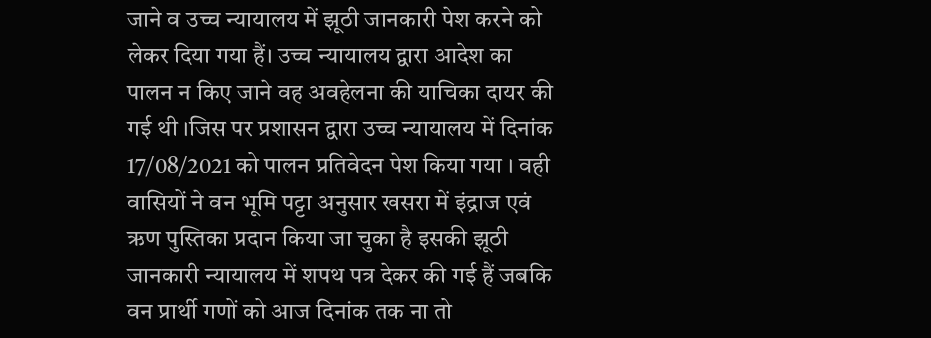जाने व उच्च न्यायालय में झूठी जानकारी पेश करने को लेकर दिया गया हैं। उच्च न्यायालय द्वारा आदेश का पालन न किए जाने वह अवहेलना की याचिका दायर की गई थी ।जिस पर प्रशासन द्वारा उच्च न्यायालय में दिनांक 17/08/2021 को पालन प्रतिवेदन पेश किया गया । वही वासियों ने वन भूमि पट्टा अनुसार खसरा में इंद्राज एवं ऋण पुस्तिका प्रदान किया जा चुका है इसकी झूठी जानकारी न्यायालय में शपथ पत्र देकर की गई हैं जबकि वन प्रार्थी गणों को आज दिनांक तक ना तो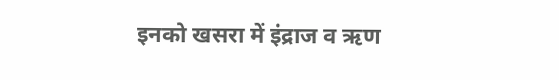इनको खसरा में इंद्राज व ऋण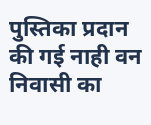पुस्तिका प्रदान की गई नाही वन निवासी का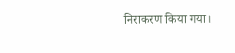निराकरण किया गया।